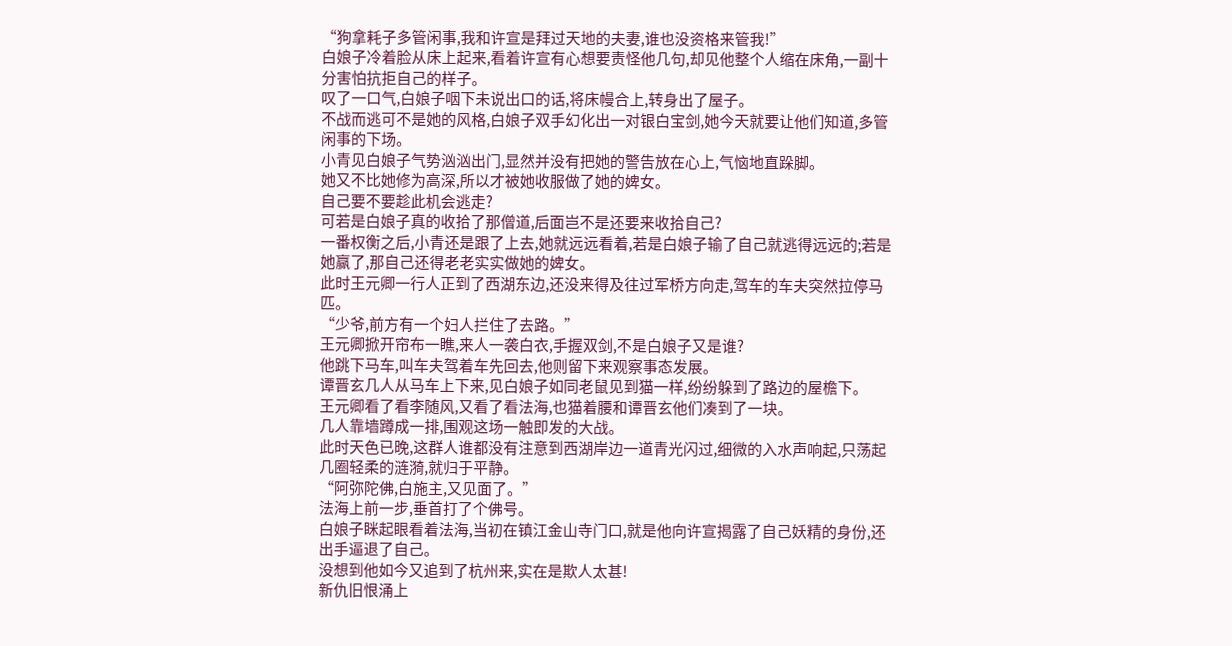“狗拿耗子多管闲事,我和许宣是拜过天地的夫妻,谁也没资格来管我!”
白娘子冷着脸从床上起来,看着许宣有心想要责怪他几句,却见他整个人缩在床角,一副十分害怕抗拒自己的样子。
叹了一口气,白娘子咽下未说出口的话,将床幔合上,转身出了屋子。
不战而逃可不是她的风格,白娘子双手幻化出一对银白宝剑,她今天就要让他们知道,多管闲事的下场。
小青见白娘子气势汹汹出门,显然并没有把她的警告放在心上,气恼地直跺脚。
她又不比她修为高深,所以才被她收服做了她的婢女。
自己要不要趁此机会逃走?
可若是白娘子真的收拾了那僧道,后面岂不是还要来收拾自己?
一番权衡之后,小青还是跟了上去,她就远远看着,若是白娘子输了自己就逃得远远的;若是她赢了,那自己还得老老实实做她的婢女。
此时王元卿一行人正到了西湖东边,还没来得及往过军桥方向走,驾车的车夫突然拉停马匹。
“少爷,前方有一个妇人拦住了去路。”
王元卿掀开帘布一瞧,来人一袭白衣,手握双剑,不是白娘子又是谁?
他跳下马车,叫车夫驾着车先回去,他则留下来观察事态发展。
谭晋玄几人从马车上下来,见白娘子如同老鼠见到猫一样,纷纷躲到了路边的屋檐下。
王元卿看了看李随风,又看了看法海,也猫着腰和谭晋玄他们凑到了一块。
几人靠墙蹲成一排,围观这场一触即发的大战。
此时天色已晚,这群人谁都没有注意到西湖岸边一道青光闪过,细微的入水声响起,只荡起几圈轻柔的涟漪,就归于平静。
“阿弥陀佛,白施主,又见面了。”
法海上前一步,垂首打了个佛号。
白娘子眯起眼看着法海,当初在镇江金山寺门口,就是他向许宣揭露了自己妖精的身份,还出手逼退了自己。
没想到他如今又追到了杭州来,实在是欺人太甚!
新仇旧恨涌上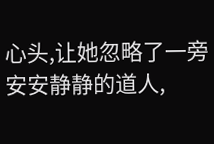心头,让她忽略了一旁安安静静的道人,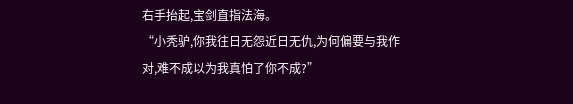右手抬起,宝剑直指法海。
“小秃驴,你我往日无怨近日无仇,为何偏要与我作对,难不成以为我真怕了你不成?”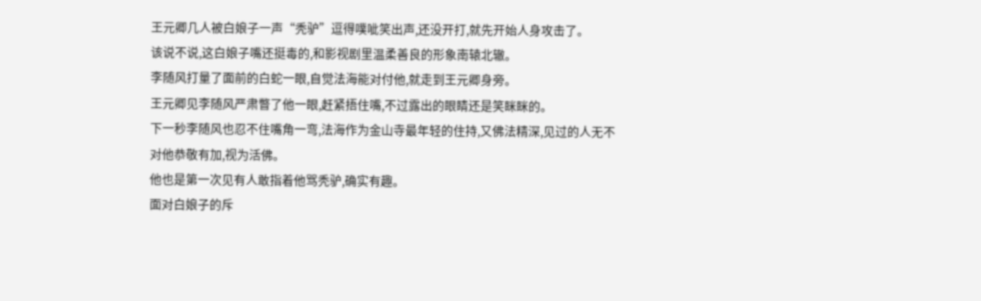王元卿几人被白娘子一声“秃驴”逗得噗呲笑出声,还没开打,就先开始人身攻击了。
该说不说,这白娘子嘴还挺毒的,和影视剧里温柔善良的形象南辕北辙。
李随风打量了面前的白蛇一眼,自觉法海能对付他,就走到王元卿身旁。
王元卿见李随风严肃瞥了他一眼,赶紧捂住嘴,不过露出的眼睛还是笑眯眯的。
下一秒李随风也忍不住嘴角一弯,法海作为金山寺最年轻的住持,又佛法精深,见过的人无不对他恭敬有加,视为活佛。
他也是第一次见有人敢指着他骂秃驴,确实有趣。
面对白娘子的斥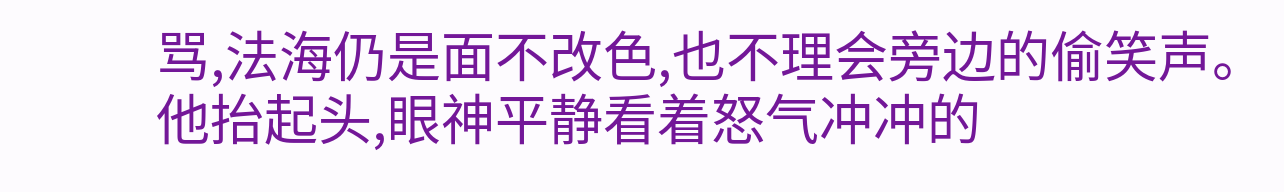骂,法海仍是面不改色,也不理会旁边的偷笑声。
他抬起头,眼神平静看着怒气冲冲的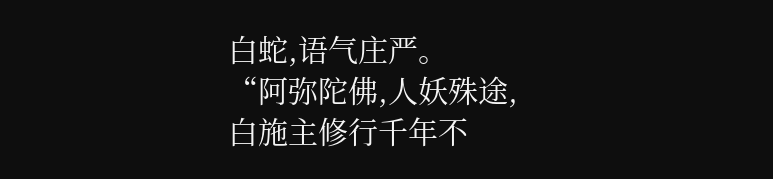白蛇,语气庄严。
“阿弥陀佛,人妖殊途,白施主修行千年不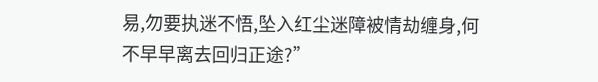易,勿要执迷不悟,坠入红尘迷障被情劫缠身,何不早早离去回归正途?”